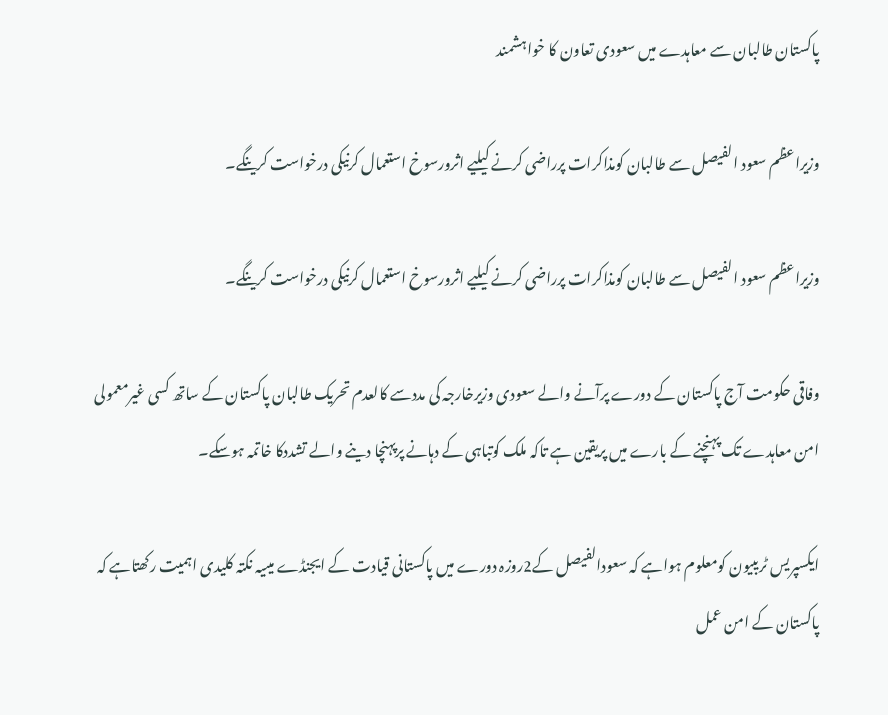پاکستان طالبان سے معاہدے میں سعودی تعاون کا خواہشمند

وزیراعظم سعود الفیصل سے طالبان کومذاکرات پرراضی کرنے کیلیے اثرورسوخ استعمال کرنیکی درخواست کرینگے۔

وزیراعظم سعود الفیصل سے طالبان کومذاکرات پرراضی کرنے کیلیے اثرورسوخ استعمال کرنیکی درخواست کرینگے۔

وفاقی حکومت آج پاکستان کے دورے پرآنے والے سعودی وزیرخارجہ کی مددسے کالعدم تحریک طالبان پاکستان کے ساتھ کسی غیرمعمولی امن معاہدے تک پہنچنے کے بارے میں پریقین ہے تاکہ ملک کوتباہی کے دہانے پرپہنچا دینے والے تشددکا خاتمہ ہوسکے۔

ایکسپریس ٹریبیون کومعلوم ہواہے کہ سعودالفیصل کے2روزہ دورے میں پاکستانی قیادت کے ایجنڈے میںیہ نکتہ کلیدی اہمیت رکھتاہے کہ پاکستان کے امن عمل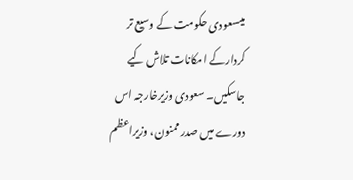میںسعودی حکومت کے وسیع تر کردارکے امکانات تلاش کیے جاسکیں۔ سعودی وزیرخارجہ اس دورے میں صدرممنون، وزیراعظم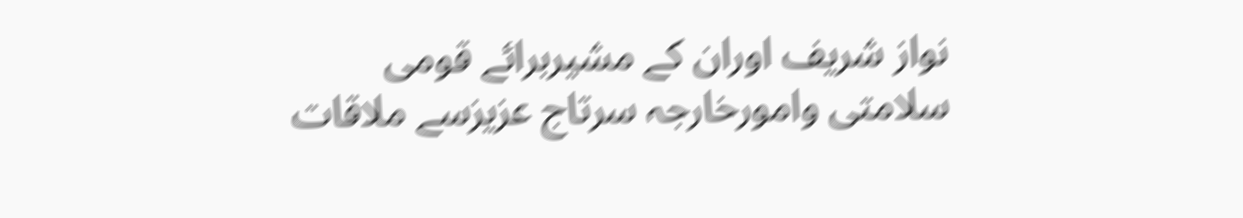نواز شریف اوران کے مشیربرائے قومی سلامتی وامورخارجہ سرتاج عزیزسے ملاقات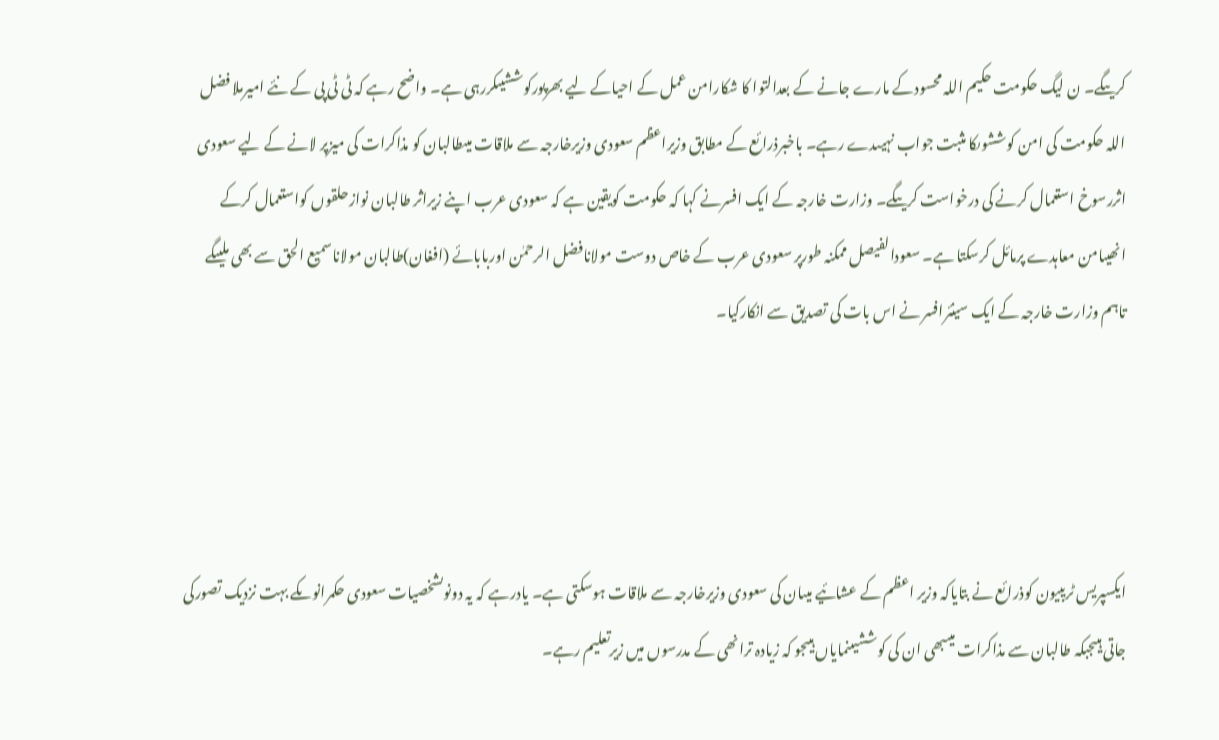کریںگے۔ ن لیگ حکومت حکیم اللہ محسودکے مارے جانے کے بعدالتوا کا شکارامن عمل کے احیاکے لیے بھرپورکوششیںکررہی ہے۔ واضح رہے کہ ٹی ٹی پی کے نئے امیرملا فضل اللہ حکومت کی امن کوششوںکا مثبت جواب نہیںدے رہے۔ باخبرذرائع کے مطابق وزیراعظم سعودی وزیرخارجہ سے ملاقات میںطالبان کو مذاکرات کی میزپر لانے کے لیے سعودی اثررسوخ استعمال کرنے کی درخواست کریںگے۔ وزارت خارجہ کے ایک افسرنے کہا کہ حکومت کویقین ہے کہ سعودی عرب اپنے زیراثر طالبان نوازحلقوں کواستعمال کرکے انھیںامن معاہدے پرمائل کرسکتا ہے۔ سعودالفیصل ممکنہ طورپر سعودی عرب کے خاص دوست مولانافضل الرحمٰن اوربابائے (افغان)طالبان مولاناسمیع الحق سے بھی ملیںگے تاہم وزارت خارجہ کے ایک سینئرافسر نے اس بات کی تصدیق سے انکارکیا۔




ایکسپریس ٹریبیون کوذرائع نے بتایاکہ وزیر اعظم کے عشائیے میںان کی سعودی وزیرخارجہ سے ملاقات ہوسکتی ہے۔ یادرہے کہ یہ دونوںشخصیات سعودی حکمرانوںکے بہت نزدیک تصورکی جاتی ہیںجبکہ طالبان سے مذاکرات میںبھی ان کی کوششیںنمایاں ہیںجو کہ زیادہ ترانھی کے مدرسوں میں زیرتعلیم رہے۔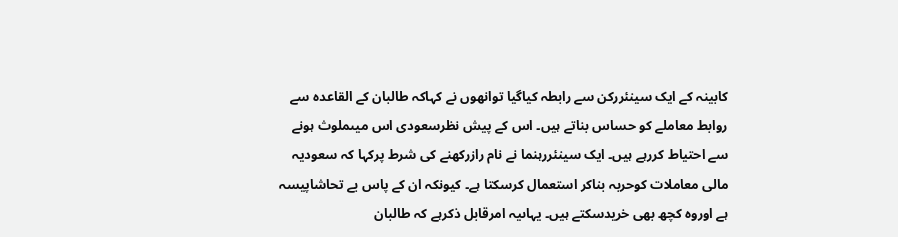کابینہ کے ایک سینئررکن سے رابطہ کیاگیا توانھوں نے کہاکہ طالبان کے القاعدہ سے روابط معاملے کو حساس بناتے ہیں۔ اس کے پیش نظرسعودی اس میںملوث ہونے سے احتیاط کررہے ہیں۔ ایک سینئررہنما نے نام رازرکھنے کی شرط پرکہا کہ سعودیہ مالی معاملات کوحربہ بناکر استعمال کرسکتا ہے۔ کیونکہ ان کے پاس بے تحاشاپیسہ ہے اوروہ کچھ بھی خریدسکتے ہیں۔ یہاںیہ امرقابل ذکرہے کہ طالبان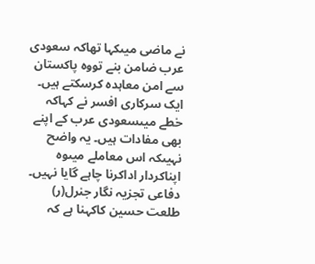نے ماضی میںکہا تھاکہ سعودی عرب ضامن بنے تووہ پاکستان سے امن معاہدہ کرسکتے ہیں۔ ایک سرکاری افسر نے کہاکہ خطے میںسعودی عرب کے اپنے بھی مفادات ہیں۔ یہ واضح نہیںکہ اس معاملے میںوہ اپناکردار اداکرنا چاہے گایا نہیں۔ دفاعی تجزیہ نگار جنرل(ر) طلعت حسین کاکہنا ہے کہ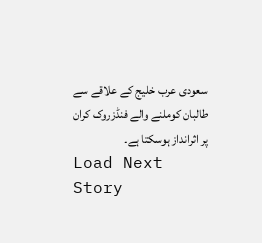سعودی عرب خلیج کے علاقے سے طالبان کوملنے والے فنڈزروک کران پر اثرانداز ہوسکتا ہے۔
Load Next Story